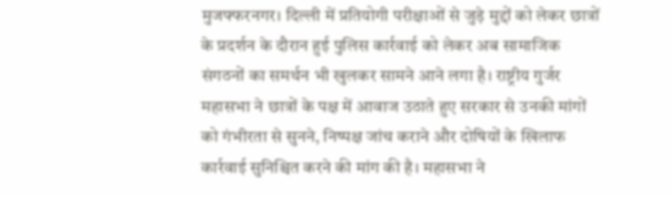मुजफ्फरनगर। दिल्ली में प्रतियोगी परीक्षाओं से जुड़े मुद्दों को लेकर छात्रों के प्रदर्शन के दौरान हुई पुलिस कार्रवाई को लेकर अब सामाजिक संगठनों का समर्थन भी खुलकर सामने आने लगा है। राष्ट्रीय गुर्जर महासभा ने छात्रों के पक्ष में आवाज उठाते हुए सरकार से उनकी मांगों को गंभीरता से सुनने, निष्पक्ष जांच कराने और दोषियों के खिलाफ कार्रवाई सुनिश्चित करने की मांग की है। महासभा ने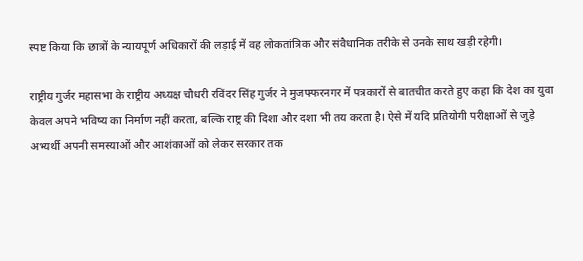स्पष्ट किया कि छात्रों के न्यायपूर्ण अधिकारों की लड़ाई में वह लोकतांत्रिक और संवैधानिक तरीके से उनके साथ खड़ी रहेगी।

राष्ट्रीय गुर्जर महासभा के राष्ट्रीय अध्यक्ष चौधरी रविंदर सिंह गुर्जर ने मुजफ्फरनगर में पत्रकारों से बातचीत करते हुए कहा कि देश का युवा केवल अपने भविष्य का निर्माण नहीं करता, बल्कि राष्ट्र की दिशा और दशा भी तय करता है। ऐसे में यदि प्रतियोगी परीक्षाओं से जुड़े अभ्यर्थी अपनी समस्याओं और आशंकाओं को लेकर सरकार तक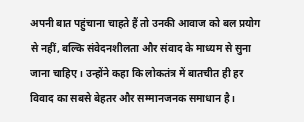अपनी बात पहुंचाना चाहते हैं तो उनकी आवाज को बल प्रयोग से नहीं, बल्कि संवेदनशीलता और संवाद के माध्यम से सुना जाना चाहिए। उन्होंने कहा कि लोकतंत्र में बातचीत ही हर विवाद का सबसे बेहतर और सम्मानजनक समाधान है।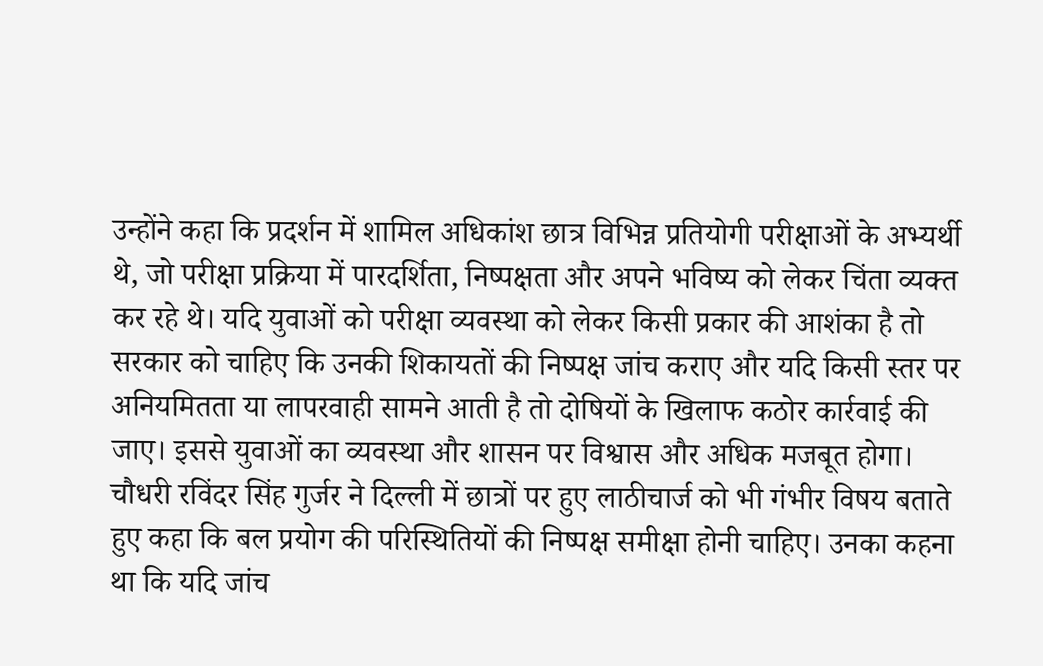उन्होंने कहा कि प्रदर्शन में शामिल अधिकांश छात्र विभिन्न प्रतियोगी परीक्षाओं के अभ्यर्थी थे, जो परीक्षा प्रक्रिया में पारदर्शिता, निष्पक्षता और अपने भविष्य को लेकर चिंता व्यक्त कर रहे थे। यदि युवाओं को परीक्षा व्यवस्था को लेकर किसी प्रकार की आशंका है तो सरकार को चाहिए कि उनकी शिकायतों की निष्पक्ष जांच कराए और यदि किसी स्तर पर अनियमितता या लापरवाही सामने आती है तो दोषियों के खिलाफ कठोर कार्रवाई की जाए। इससे युवाओं का व्यवस्था और शासन पर विश्वास और अधिक मजबूत होगा।
चौधरी रविंदर सिंह गुर्जर ने दिल्ली में छात्रों पर हुए लाठीचार्ज को भी गंभीर विषय बताते हुए कहा कि बल प्रयोग की परिस्थितियों की निष्पक्ष समीक्षा होनी चाहिए। उनका कहना था कि यदि जांच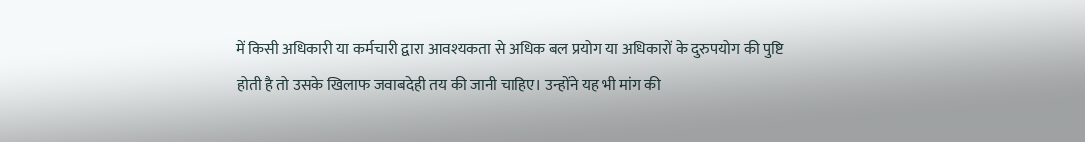में किसी अधिकारी या कर्मचारी द्वारा आवश्यकता से अधिक बल प्रयोग या अधिकारों के दुरुपयोग की पुष्टि होती है तो उसके खिलाफ जवाबदेही तय की जानी चाहिए। उन्होंने यह भी मांग की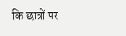कि छात्रों पर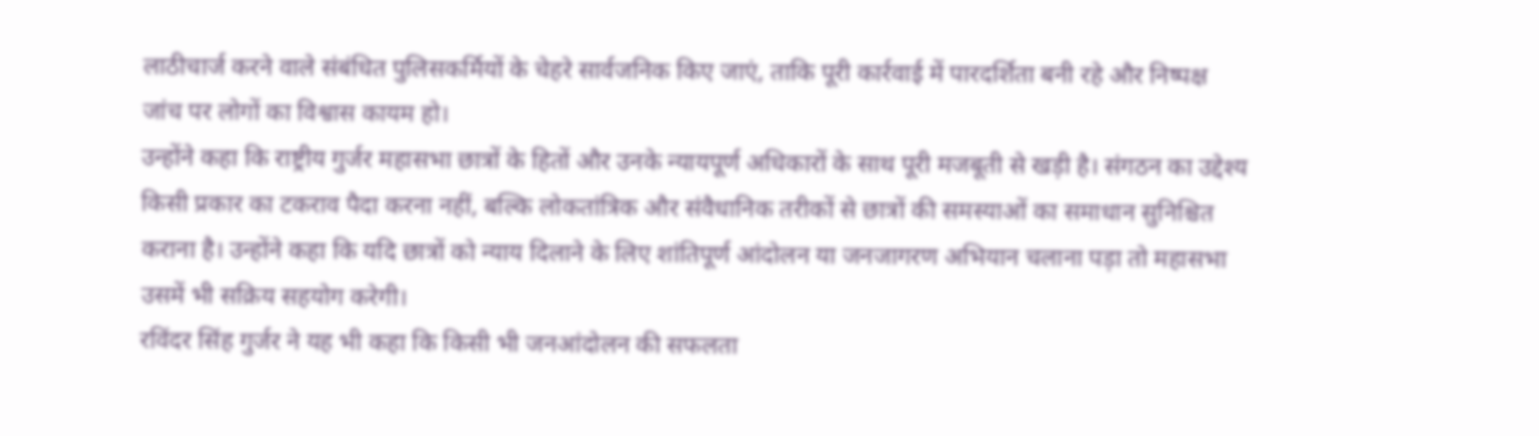लाठीचार्ज करने वाले संबंधित पुलिसकर्मियों के चेहरे सार्वजनिक किए जाएं, ताकि पूरी कार्रवाई में पारदर्शिता बनी रहे और निष्पक्ष जांच पर लोगों का विश्वास कायम हो।
उन्होंने कहा कि राष्ट्रीय गुर्जर महासभा छात्रों के हितों और उनके न्यायपूर्ण अधिकारों के साथ पूरी मजबूती से खड़ी है। संगठन का उद्देश्य किसी प्रकार का टकराव पैदा करना नहीं, बल्कि लोकतांत्रिक और संवैधानिक तरीकों से छात्रों की समस्याओं का समाधान सुनिश्चित कराना है। उन्होंने कहा कि यदि छात्रों को न्याय दिलाने के लिए शांतिपूर्ण आंदोलन या जनजागरण अभियान चलाना पड़ा तो महासभा उसमें भी सक्रिय सहयोग करेगी।
रविंदर सिंह गुर्जर ने यह भी कहा कि किसी भी जनआंदोलन की सफलता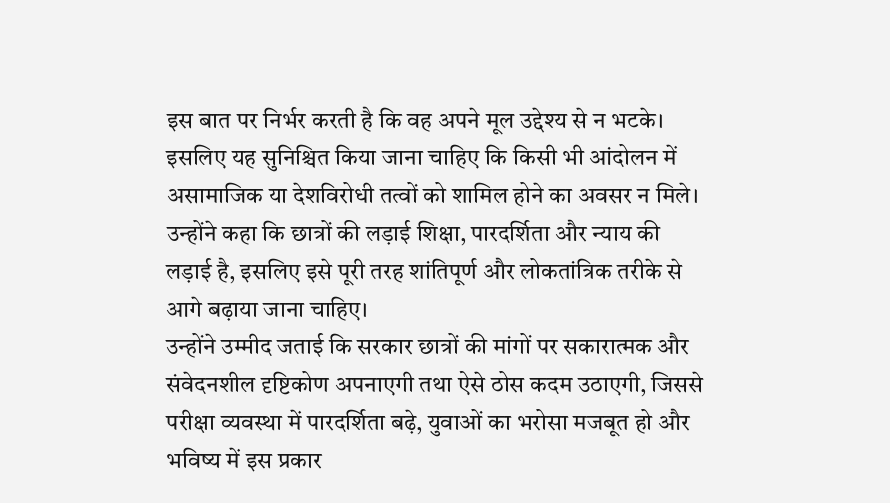इस बात पर निर्भर करती है कि वह अपने मूल उद्देश्य से न भटके। इसलिए यह सुनिश्चित किया जाना चाहिए कि किसी भी आंदोलन में असामाजिक या देशविरोधी तत्वों को शामिल होने का अवसर न मिले। उन्होंने कहा कि छात्रों की लड़ाई शिक्षा, पारदर्शिता और न्याय की लड़ाई है, इसलिए इसे पूरी तरह शांतिपूर्ण और लोकतांत्रिक तरीके से आगे बढ़ाया जाना चाहिए।
उन्होंने उम्मीद जताई कि सरकार छात्रों की मांगों पर सकारात्मक और संवेदनशील दृष्टिकोण अपनाएगी तथा ऐसे ठोस कदम उठाएगी, जिससे परीक्षा व्यवस्था में पारदर्शिता बढ़े, युवाओं का भरोसा मजबूत हो और भविष्य में इस प्रकार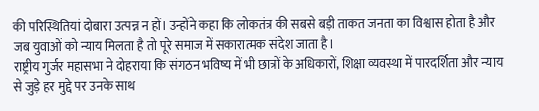की परिस्थितियां दोबारा उत्पन्न न हों। उन्होंने कहा कि लोकतंत्र की सबसे बड़ी ताकत जनता का विश्वास होता है और जब युवाओं को न्याय मिलता है तो पूरे समाज में सकारात्मक संदेश जाता है।
राष्ट्रीय गुर्जर महासभा ने दोहराया कि संगठन भविष्य में भी छात्रों के अधिकारों, शिक्षा व्यवस्था में पारदर्शिता और न्याय से जुड़े हर मुद्दे पर उनके साथ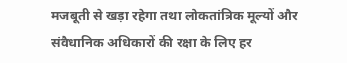मजबूती से खड़ा रहेगा तथा लोकतांत्रिक मूल्यों और संवैधानिक अधिकारों की रक्षा के लिए हर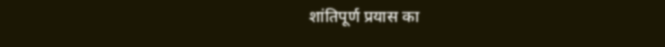शांतिपूर्ण प्रयास का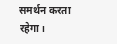समर्थन करता रहेगा।